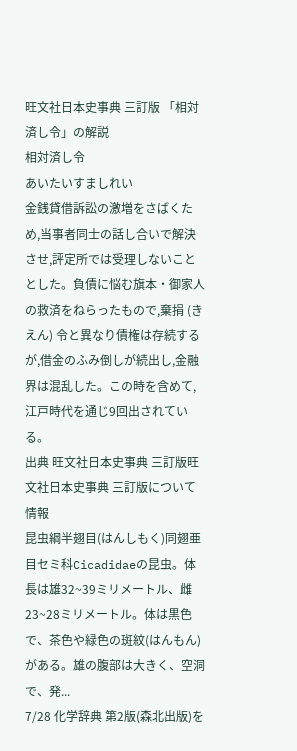旺文社日本史事典 三訂版 「相対済し令」の解説
相対済し令
あいたいすましれい
金銭貸借訴訟の激増をさばくため,当事者同士の話し合いで解決させ,評定所では受理しないこととした。負債に悩む旗本・御家人の救済をねらったもので,棄捐 (きえん) 令と異なり債権は存続するが,借金のふみ倒しが続出し,金融界は混乱した。この時を含めて,江戸時代を通じ9回出されている。
出典 旺文社日本史事典 三訂版旺文社日本史事典 三訂版について 情報
昆虫綱半翅目(はんしもく)同翅亜目セミ科Cicadidaeの昆虫。体長は雄32~39ミリメートル、雌23~28ミリメートル。体は黒色で、茶色や緑色の斑紋(はんもん)がある。雄の腹部は大きく、空洞で、発...
7/28 化学辞典 第2版(森北出版)を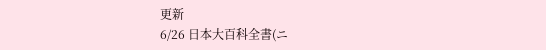更新
6/26 日本大百科全書(ニ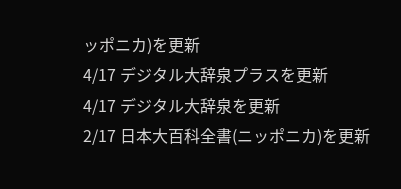ッポニカ)を更新
4/17 デジタル大辞泉プラスを更新
4/17 デジタル大辞泉を更新
2/17 日本大百科全書(ニッポニカ)を更新